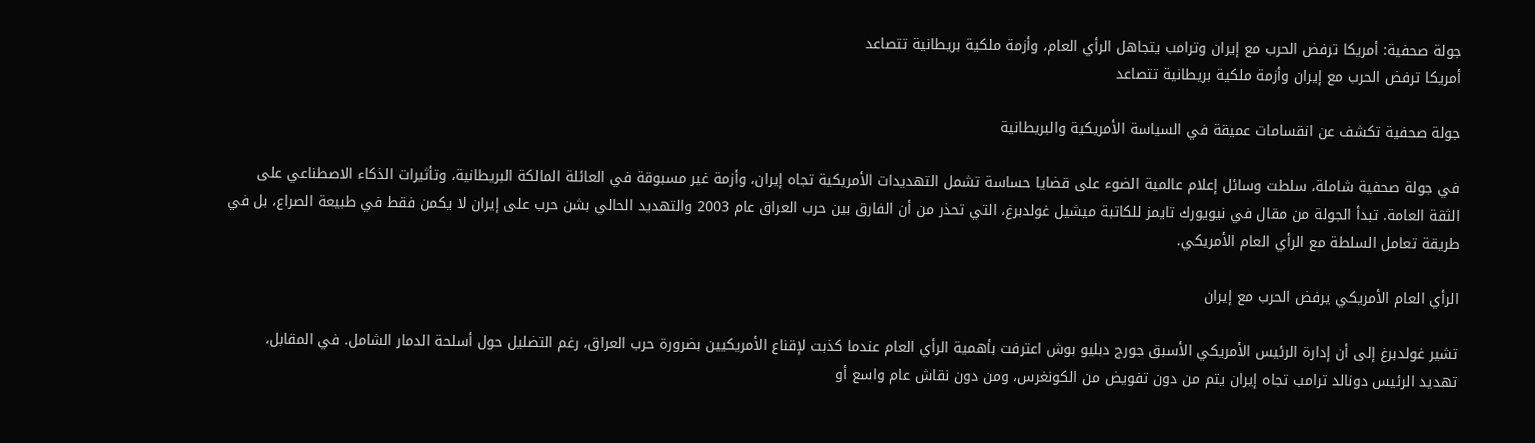جولة صحفية: أمريكا ترفض الحرب مع إيران وترامب يتجاهل الرأي العام، وأزمة ملكية بريطانية تتصاعد
أمريكا ترفض الحرب مع إيران وأزمة ملكية بريطانية تتصاعد

جولة صحفية تكشف عن انقسامات عميقة في السياسة الأمريكية والبريطانية

في جولة صحفية شاملة، سلطت وسائل إعلام عالمية الضوء على قضايا حساسة تشمل التهديدات الأمريكية تجاه إيران، وأزمة غير مسبوقة في العائلة المالكة البريطانية، وتأثيرات الذكاء الاصطناعي على الثقة العامة. تبدأ الجولة من مقال في نيويورك تايمز للكاتبة ميشيل غولدبرغ، التي تحذر من أن الفارق بين حرب العراق عام 2003 والتهديد الحالي بشن حرب على إيران لا يكمن فقط في طبيعة الصراع، بل في طريقة تعامل السلطة مع الرأي العام الأمريكي.

الرأي العام الأمريكي يرفض الحرب مع إيران

تشير غولدبرغ إلى أن إدارة الرئيس الأمريكي الأسبق جورج دبليو بوش اعترفت بأهمية الرأي العام عندما كذبت لإقناع الأمريكيين بضرورة حرب العراق، رغم التضليل حول أسلحة الدمار الشامل. في المقابل، تهديد الرئيس دونالد ترامب تجاه إيران يتم من دون تفويض من الكونغرس، ومن دون نقاش عام واسع أو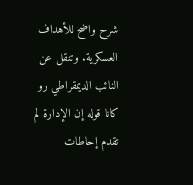شرح واضح للأهداف العسكرية. وتنقل عن النائب الديمقراطي رو كانا قوله إن الإدارة لم تقدم إحاطات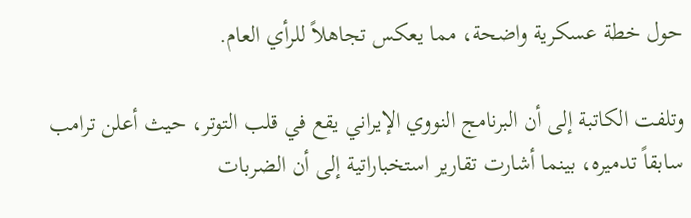حول خطة عسكرية واضحة، مما يعكس تجاهلاً للرأي العام.

وتلفت الكاتبة إلى أن البرنامج النووي الإيراني يقع في قلب التوتر، حيث أعلن ترامب سابقاً تدميره، بينما أشارت تقارير استخباراتية إلى أن الضربات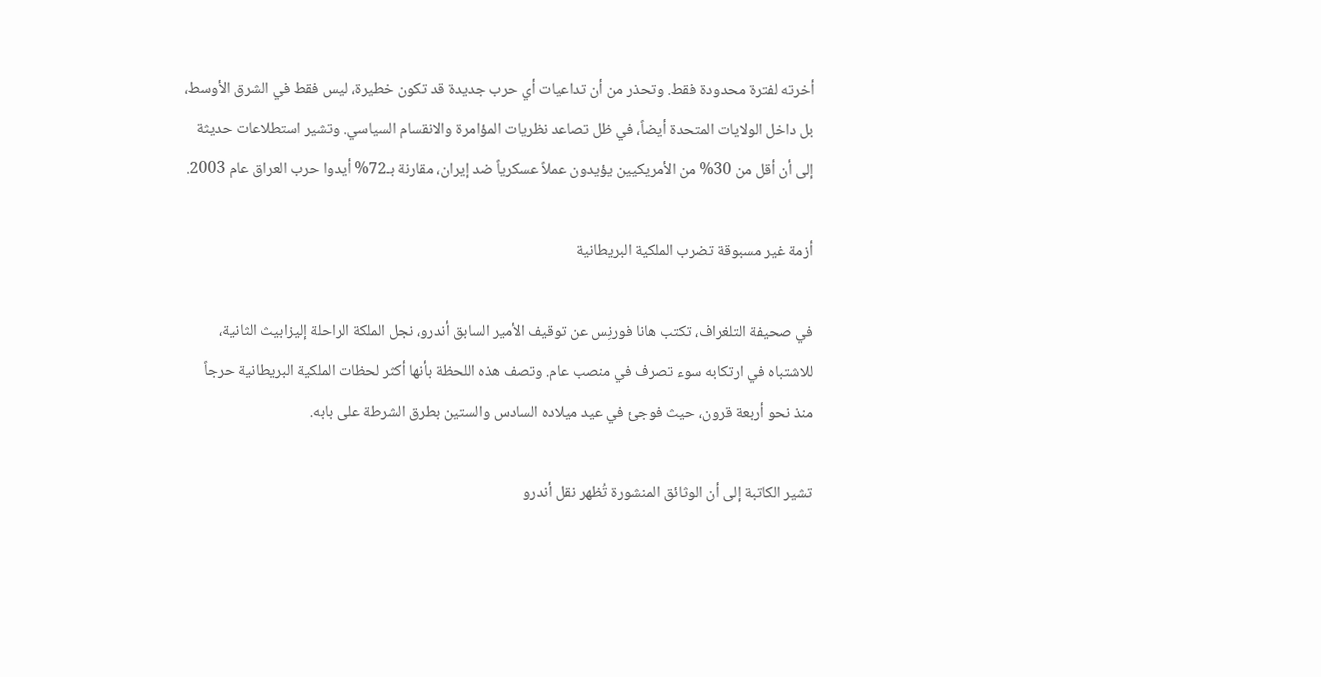أخرته لفترة محدودة فقط. وتحذر من أن تداعيات أي حرب جديدة قد تكون خطيرة، ليس فقط في الشرق الأوسط، بل داخل الولايات المتحدة أيضاً، في ظل تصاعد نظريات المؤامرة والانقسام السياسي. وتشير استطلاعات حديثة إلى أن أقل من 30% من الأمريكيين يؤيدون عملاً عسكرياً ضد إيران، مقارنة بـ72% أيدوا حرب العراق عام 2003.

أزمة غير مسبوقة تضرب الملكية البريطانية

في صحيفة التلغراف، تكتب هانا فورنِس عن توقيف الأمير السابق أندرو، نجل الملكة الراحلة إليزابيث الثانية، للاشتباه في ارتكابه سوء تصرف في منصب عام. وتصف هذه اللحظة بأنها أكثر لحظات الملكية البريطانية حرجاً منذ نحو أربعة قرون، حيث فوجئ في عيد ميلاده السادس والستين بطرق الشرطة على بابه.

تشير الكاتبة إلى أن الوثائق المنشورة تُظهر نقل أندرو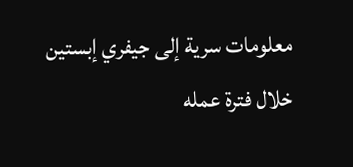معلومات سرية إلى جيفري إبستين خلال فترة عمله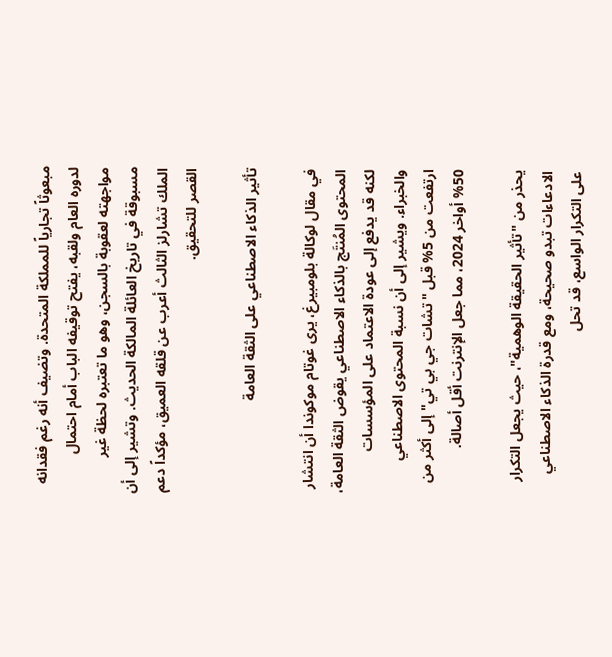مبعوثاً تجارياً للمملكة المتحدة. وتضيف أنه رغم فقدانه لدوره العام ولقبه، يفتح توقيفه الباب أمام احتمال مواجهته لعقوبة بالسجن، وهو ما تعتبره لحظة غير مسبوقة في تاريخ العائلة المالكة الحديث. وتشير إلى أن الملك تشارلز الثالث أعرب عن قلقه العميق، مؤكداً دعم القصر للتحقيق.

تأثير الذكاء الاصطناعي على الثقة العامة

في مقال لوكالة بلومبيرغ، يرى غوتام موكوندا أن انتشار المحتوى المُنتَج بالذكاء الاصطناعي يقوض الثقة العامة، لكنه قد يدفع إلى عودة الاعتماد على المؤسسات والخبراء. ويشير إلى أن نسبة المحتوى الاصطناعي ارتفعت من 5% قبل "تشات جي بي تي" إلى أكثر من 50% أواخر 2024، مما جعل الإنترنت أقل أصالة.

يحذر من "تأثير الحقيقة الوهمية"، حيث يجعل التكرار الادعاءات تبدو صحيحة، ومع قدرة الذكاء الاصطناعي على التكرار الواسع، قد تحل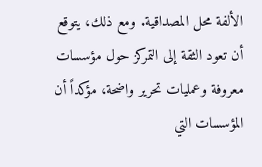الألفة محل المصداقية. ومع ذلك، يتوقع أن تعود الثقة إلى التمركز حول مؤسسات معروفة وعمليات تحرير واضحة، مؤكداً أن المؤسسات التي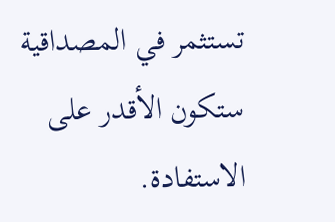تستثمر في المصداقية ستكون الأقدر على الاستفادة.